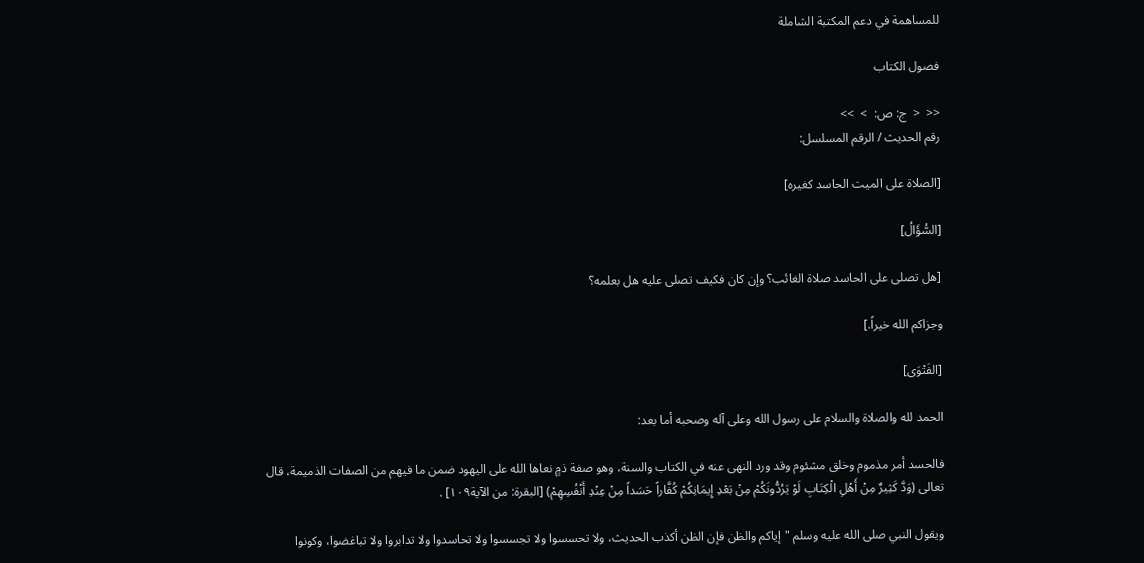للمساهمة في دعم المكتبة الشاملة

فصول الكتاب

<<  <  ج: ص:  >  >>
رقم الحديث / الرقم المسلسل:

[الصلاة على الميت الحاسد كغيره]

[السُّؤَالُ]

[هل تصلى على الحاسد صلاة الغائب؟ وإن كان فكيف تصلى عليه هل بعلمه؟

وجزاكم الله خيراً.]

[الفَتْوَى]

الحمد لله والصلاة والسلام على رسول الله وعلى آله وصحبه أما بعد:

فالحسد أمر مذموم وخلق مشئوم وقد ورد النهى عنه في الكتاب والسنة، وهو صفة ذمٍ نعاها الله على اليهود ضمن ما فيهم من الصفات الذميمة، قال تعالى (وَدَّ كَثِيرٌ مِنْ أَهْلِ الْكِتَابِ لَوْ يَرُدُّونَكُمْ مِنْ بَعْدِ إِيمَانِكُمْ كُفَّاراً حَسَداً مِنْ عِنْدِ أَنْفُسِهِمْ) [البقرة: من الآية١٠٩] .

ويقول النبي صلى الله عليه وسلم "إياكم والظن فإن الظن أكذب الحديث، ولا تحسسوا ولا تجسسوا ولا تحاسدوا ولا تدابروا ولا تباغضوا، وكونوا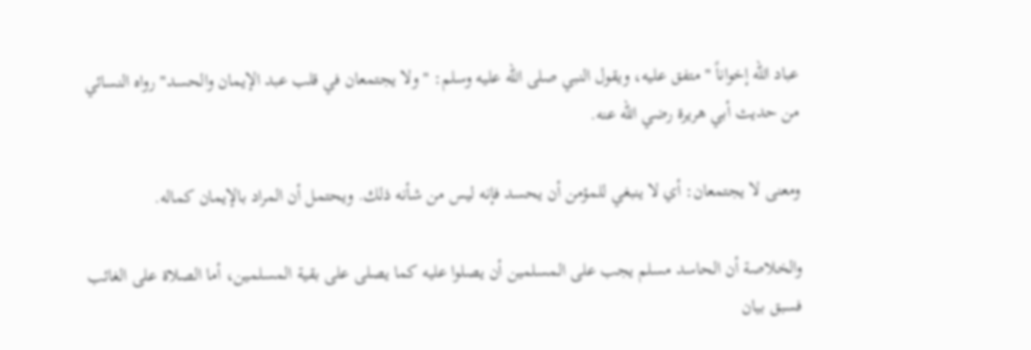عباد الله إخواناً " متفق عليه، ويقول النبي صلى الله عليه وسلم: "ولا يجتمعان في قلب عبد الإيمان والحسد" رواه النسائي من حديث أبي هريرة رضي الله عنه.

ومعنى لا يجتمعان: أي لا ينبغي للمؤمن أن يحسد فإنه ليس من شأنه ذلك. ويحتمل أن المراد بالإيمان كماله.

والخلاصة أن الحاسد مسلم يجب على المسلمين أن يصلوا عليه كما يصلى على بقية المسلمين، أما الصلاة على الغائب فسبق بيان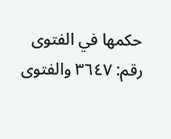حكمها في الفتوى رقم: ٣٦٤٧ والفتوى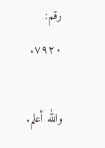رقم: ٧٩٢٠.

والله أعلم.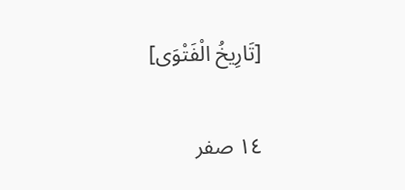[تَارِيخُ الْفَتْوَى]

١٤ صفر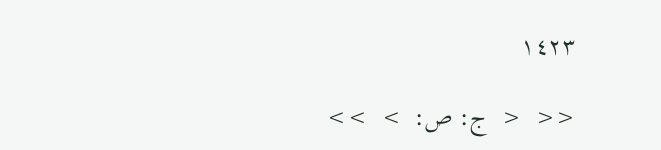١٤٢٣

<<  <  ج: ص:  >  >>